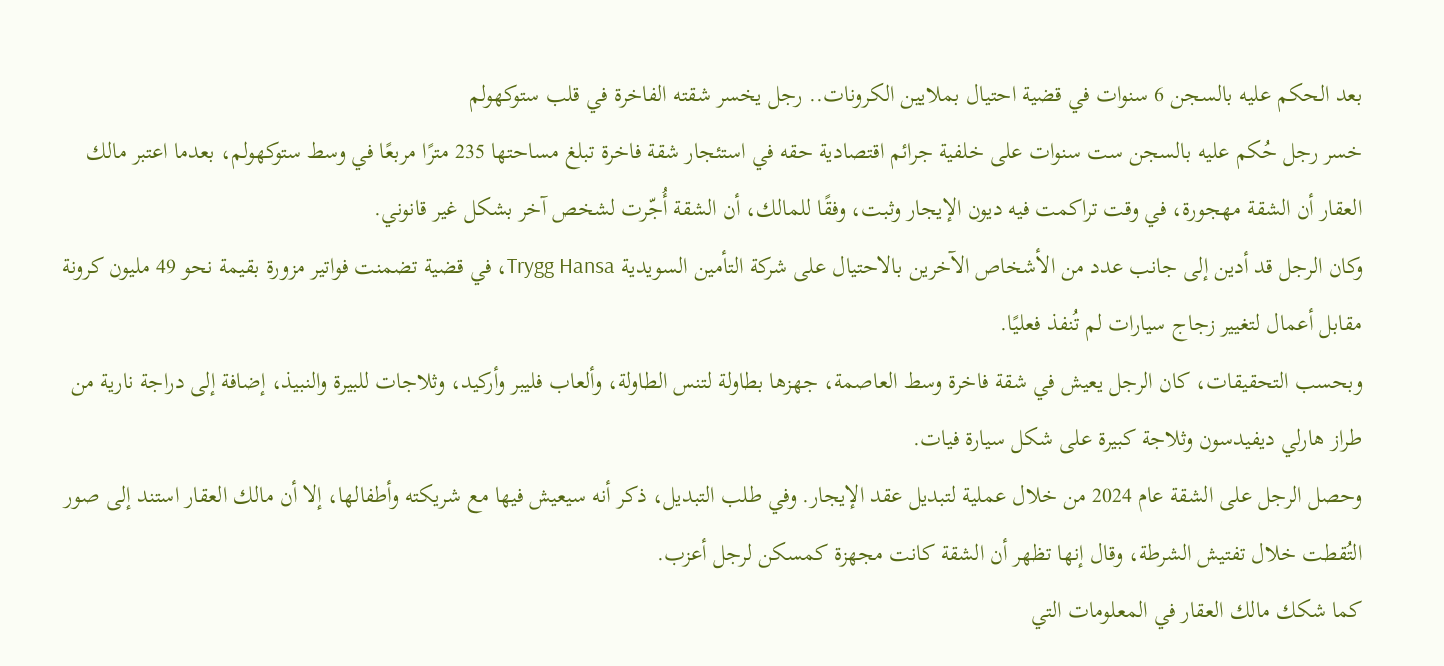بعد الحكم عليه بالسجن 6 سنوات في قضية احتيال بملايين الكرونات.. رجل يخسر شقته الفاخرة في قلب ستوكهولم
خسر رجل حُكم عليه بالسجن ست سنوات على خلفية جرائم اقتصادية حقه في استئجار شقة فاخرة تبلغ مساحتها 235 مترًا مربعًا في وسط ستوكهولم، بعدما اعتبر مالك العقار أن الشقة مهجورة، في وقت تراكمت فيه ديون الإيجار وثبت، وفقًا للمالك، أن الشقة أُجّرت لشخص آخر بشكل غير قانوني.
وكان الرجل قد أدين إلى جانب عدد من الأشخاص الآخرين بالاحتيال على شركة التأمين السويدية Trygg Hansa، في قضية تضمنت فواتير مزورة بقيمة نحو 49 مليون كرونة مقابل أعمال لتغيير زجاج سيارات لم تُنفذ فعليًا.
وبحسب التحقيقات، كان الرجل يعيش في شقة فاخرة وسط العاصمة، جهزها بطاولة لتنس الطاولة، وألعاب فليبر وأركيد، وثلاجات للبيرة والنبيذ، إضافة إلى دراجة نارية من طراز هارلي ديفيدسون وثلاجة كبيرة على شكل سيارة فيات.
وحصل الرجل على الشقة عام 2024 من خلال عملية لتبديل عقد الإيجار. وفي طلب التبديل، ذكر أنه سيعيش فيها مع شريكته وأطفالها، إلا أن مالك العقار استند إلى صور التُقطت خلال تفتيش الشرطة، وقال إنها تظهر أن الشقة كانت مجهزة كمسكن لرجل أعزب.
كما شكك مالك العقار في المعلومات التي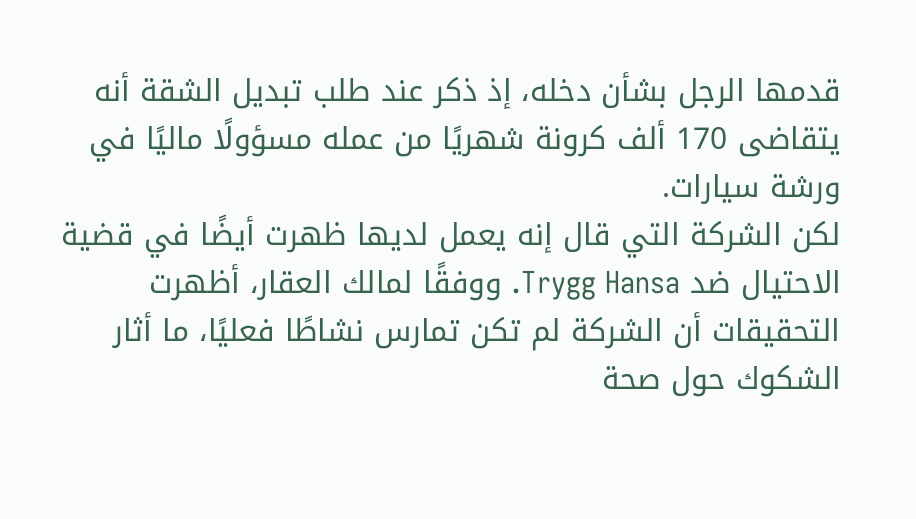قدمها الرجل بشأن دخله، إذ ذكر عند طلب تبديل الشقة أنه يتقاضى 170 ألف كرونة شهريًا من عمله مسؤولًا ماليًا في ورشة سيارات.
لكن الشركة التي قال إنه يعمل لديها ظهرت أيضًا في قضية الاحتيال ضد Trygg Hansa. ووفقًا لمالك العقار، أظهرت التحقيقات أن الشركة لم تكن تمارس نشاطًا فعليًا، ما أثار الشكوك حول صحة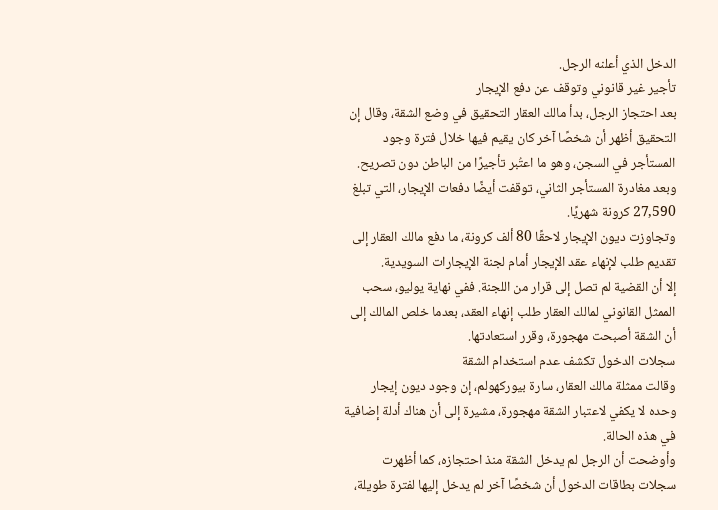الدخل الذي أعلنه الرجل.
تأجير غير قانوني وتوقف عن دفع الإيجار
بعد احتجاز الرجل، بدأ مالك العقار التحقيق في وضع الشقة، وقال إن التحقيق أظهر أن شخصًا آخر كان يقيم فيها خلال فترة وجود المستأجر في السجن، وهو ما اعتُبر تأجيرًا من الباطن دون تصريح.
وبعد مغادرة المستأجر الثاني، توقفت أيضًا دفعات الإيجار، التي تبلغ 27,590 كرونة شهريًا.
وتجاوزت ديون الإيجار لاحقًا 80 ألف كرونة، ما دفع مالك العقار إلى تقديم طلب لإنهاء عقد الإيجار أمام لجنة الإيجارات السويدية.
إلا أن القضية لم تصل إلى قرار من اللجنة. ففي نهاية يوليو، سحب الممثل القانوني لمالك العقار طلب إنهاء العقد، بعدما خلص المالك إلى أن الشقة أصبحت مهجورة، وقرر استعادتها.
سجلات الدخول تكشف عدم استخدام الشقة
وقالت ممثلة مالك العقار، سارة بيوركهولم، إن وجود ديون إيجار وحده لا يكفي لاعتبار الشقة مهجورة، مشيرة إلى أن هناك أدلة إضافية في هذه الحالة.
وأوضحت أن الرجل لم يدخل الشقة منذ احتجازه، كما أظهرت سجلات بطاقات الدخول أن شخصًا آخر لم يدخل إليها لفترة طويلة،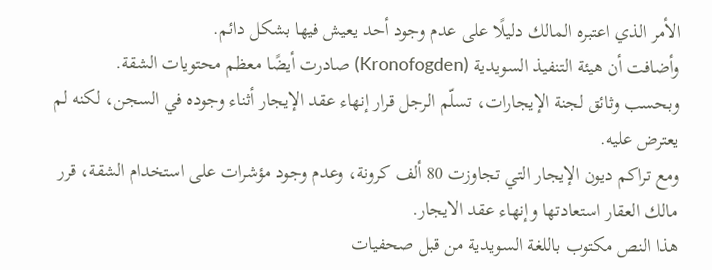الأمر الذي اعتبره المالك دليلًا على عدم وجود أحد يعيش فيها بشكل دائم.
وأضافت أن هيئة التنفيذ السويدية (Kronofogden) صادرت أيضًا معظم محتويات الشقة.
وبحسب وثائق لجنة الإيجارات، تسلّم الرجل قرار إنهاء عقد الإيجار أثناء وجوده في السجن، لكنه لم يعترض عليه.
ومع تراكم ديون الإيجار التي تجاوزت 80 ألف كرونة، وعدم وجود مؤشرات على استخدام الشقة، قرر مالك العقار استعادتها وإنهاء عقد الايجار.
هذا النص مكتوب باللغة السويدية من قبل صحفيات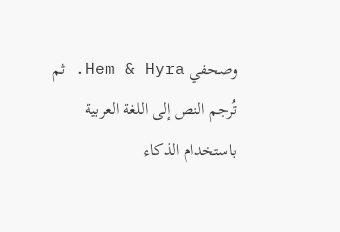وصحفي Hem & Hyra. ثم تُرجم النص إلى اللغة العربية باستخدام الذكاء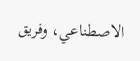الاصطناعي، وفريق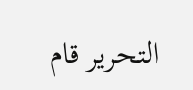التحرير قام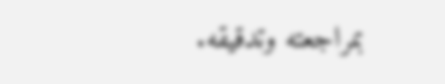بمراجعته وتدقيقه.